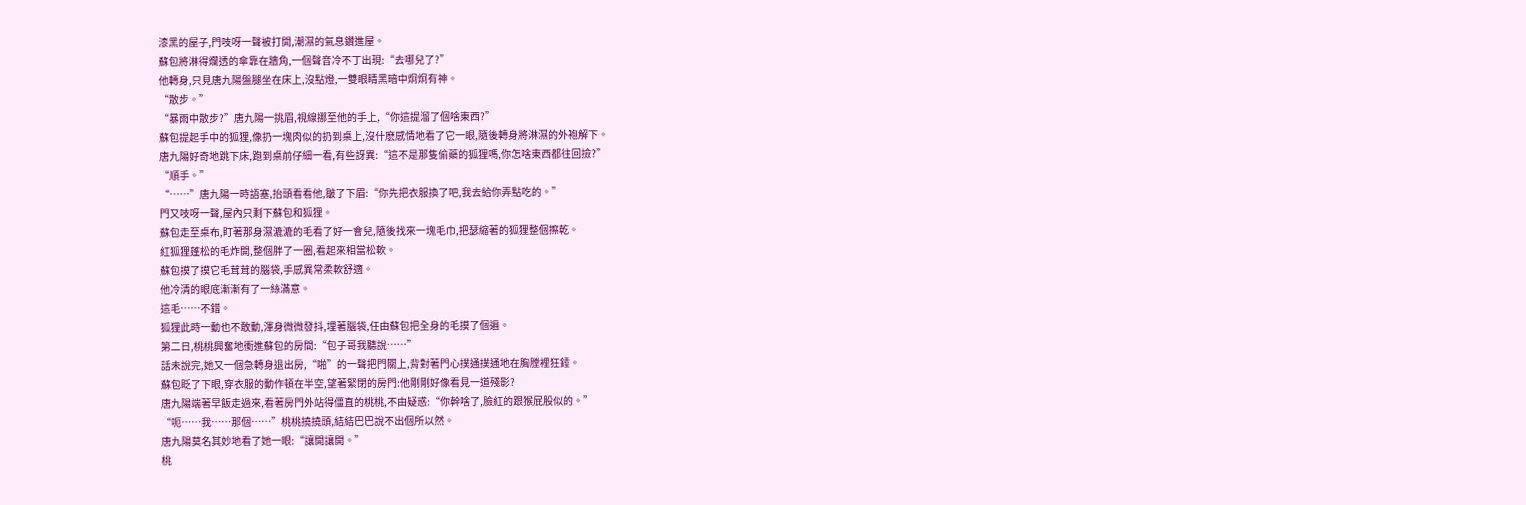漆黑的屋子,門吱呀一聲被打開,潮濕的氣息鑽進屋。
蘇包將淋得爛透的傘靠在牆角,一個聲音冷不丁出現:“去哪兒了?”
他轉身,只見唐九陽盤腿坐在床上,沒點燈,一雙眼睛黑暗中炯炯有神。
“散步。”
“暴雨中散步?”唐九陽一挑眉,視線挪至他的手上,“你這提溜了個啥東西?”
蘇包提起手中的狐狸,像扔一塊肉似的扔到桌上,沒什麽感情地看了它一眼,隨後轉身將淋濕的外袍解下。
唐九陽好奇地跳下床,跑到桌前仔細一看,有些訝異:“這不是那隻偷藥的狐狸嗎,你怎啥東西都往回撿?”
“順手。”
“……”唐九陽一時語塞,抬頭看看他,皺了下眉:“你先把衣服換了吧,我去給你弄點吃的。”
門又吱呀一聲,屋內只剩下蘇包和狐狸。
蘇包走至桌布,盯著那身濕漉漉的毛看了好一會兒,隨後找來一塊毛巾,把瑟縮著的狐狸整個擦乾。
紅狐狸蓬松的毛炸開,整個胖了一圈,看起來相當松軟。
蘇包摸了摸它毛茸茸的腦袋,手感異常柔軟舒適。
他冷清的眼底漸漸有了一絲滿意。
這毛……不錯。
狐狸此時一動也不敢動,渾身微微發抖,埋著腦袋,任由蘇包把全身的毛摸了個遍。
第二日,桃桃興奮地衝進蘇包的房間:“包子哥我聽說……”
話未說完,她又一個急轉身退出房,“啪”的一聲把門關上,背對著門心撲通撲通地在胸膛裡狂錘。
蘇包眨了下眼,穿衣服的動作頓在半空,望著緊閉的房門:他剛剛好像看見一道殘影?
唐九陽端著早飯走過來,看著房門外站得僵直的桃桃,不由疑惑:“你幹啥了,臉紅的跟猴屁股似的。”
“呃……我……那個……”桃桃撓撓頭,結結巴巴說不出個所以然。
唐九陽莫名其妙地看了她一眼:“讓開讓開。”
桃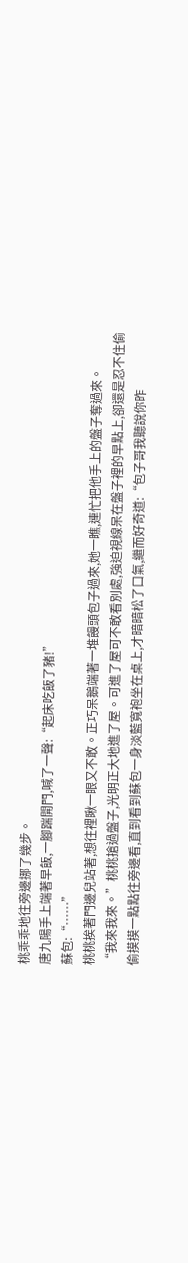桃乖乖地往旁邊挪了幾步。
唐九陽手上端著早飯,一腳踹開門,喊了一聲:“起床吃飯了豬!”
蘇包:“……”
桃桃挨著門邊兒站著,想往裡瞅一眼又不敢。正巧呆鵝端著一堆饅頭包子過來,她一瞧,連忙把他手上的盤子奪過來。
“我來我來。”桃桃搶過盤子,光明正大地進了屋。可進了屋可不敢看別處,強迫視線呆在盤子裡的早點上,卻還是忍不住偷偷摸摸一點點往旁邊看,直到看到蘇包一身淡藍寬袍坐在桌上,才暗暗松了口氣,繼而好奇道:“包子哥我聽說你昨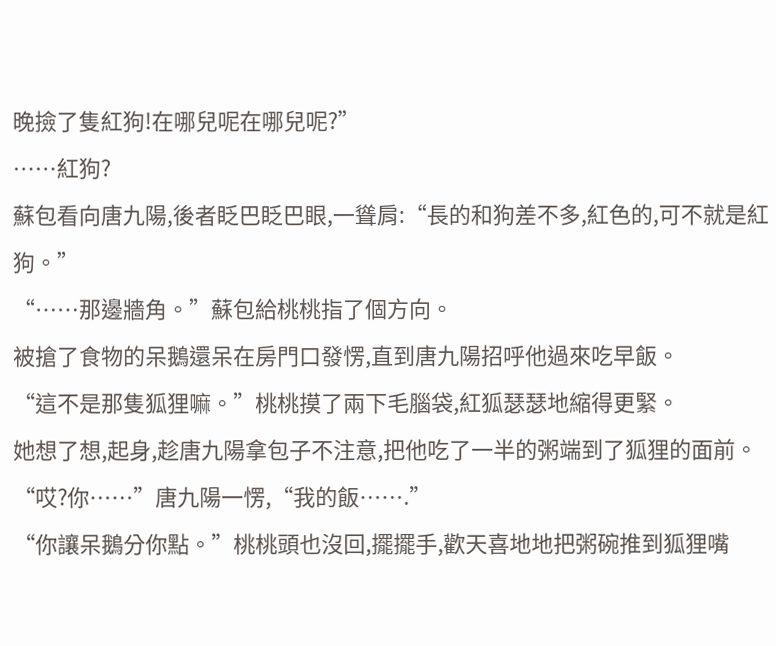晚撿了隻紅狗!在哪兒呢在哪兒呢?”
……紅狗?
蘇包看向唐九陽,後者眨巴眨巴眼,一聳肩:“長的和狗差不多,紅色的,可不就是紅狗。”
“……那邊牆角。”蘇包給桃桃指了個方向。
被搶了食物的呆鵝還呆在房門口發愣,直到唐九陽招呼他過來吃早飯。
“這不是那隻狐狸嘛。”桃桃摸了兩下毛腦袋,紅狐瑟瑟地縮得更緊。
她想了想,起身,趁唐九陽拿包子不注意,把他吃了一半的粥端到了狐狸的面前。
“哎?你……”唐九陽一愣,“我的飯…….”
“你讓呆鵝分你點。”桃桃頭也沒回,擺擺手,歡天喜地地把粥碗推到狐狸嘴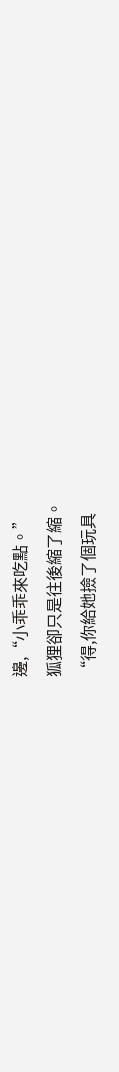邊,“小乖乖來吃點。”
狐狸卻只是往後縮了縮。
“得,你給她撿了個玩具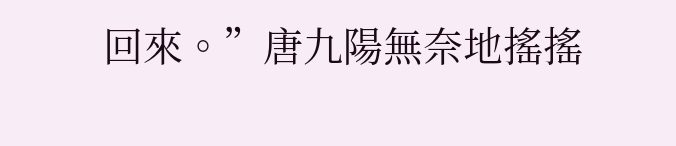回來。”唐九陽無奈地搖搖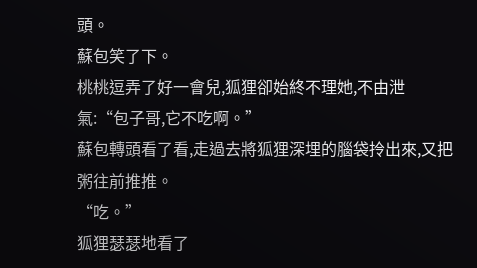頭。
蘇包笑了下。
桃桃逗弄了好一會兒,狐狸卻始終不理她,不由泄氣:“包子哥,它不吃啊。”
蘇包轉頭看了看,走過去將狐狸深埋的腦袋拎出來,又把粥往前推推。
“吃。”
狐狸瑟瑟地看了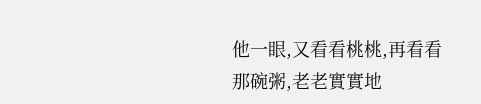他一眼,又看看桃桃,再看看那碗粥,老老實實地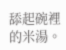舔起碗裡的米湯。